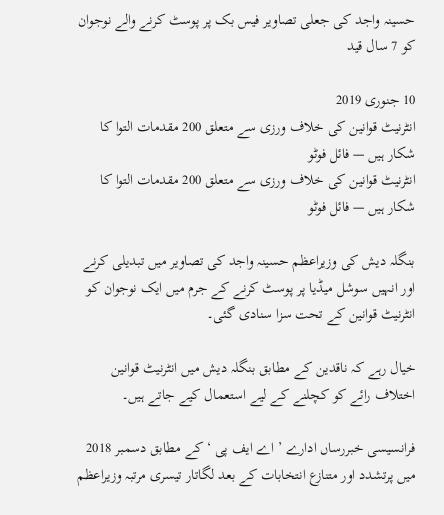حسینہ واجد کی جعلی تصاویر فیس بک پر پوسٹ کرنے والے نوجوان کو 7 سال قید

10 جنوری 2019
انٹرنیٹ قوانین کی خلاف ورزی سے متعلق 200 مقدمات التوا کا شکار ہیں — فائل فوٹو
انٹرنیٹ قوانین کی خلاف ورزی سے متعلق 200 مقدمات التوا کا شکار ہیں — فائل فوٹو

بنگلہ دیش کی وزیراعظم حسینہ واجد کی تصاویر میں تبدیلی کرنے اور انہیں سوشل میڈیا پر پوسٹ کرنے کے جرم میں ایک نوجوان کو انٹرنیٹ قوانین کے تحت سزا سنادی گئی۔

خیال رہے کہ ناقدین کے مطابق بنگلہ دیش میں انٹرنیٹ قوانین اختلاف رائے کو کچلنے کے لیے استعمال کیے جاتے ہیں۔

فرانسیسی خبررساں ادارے ’ اے ایف پی ‘ کے مطابق دسمبر 2018 میں پرتشدد اور متنازع انتخابات کے بعد لگاتار تیسری مرتبہ وزیراعظم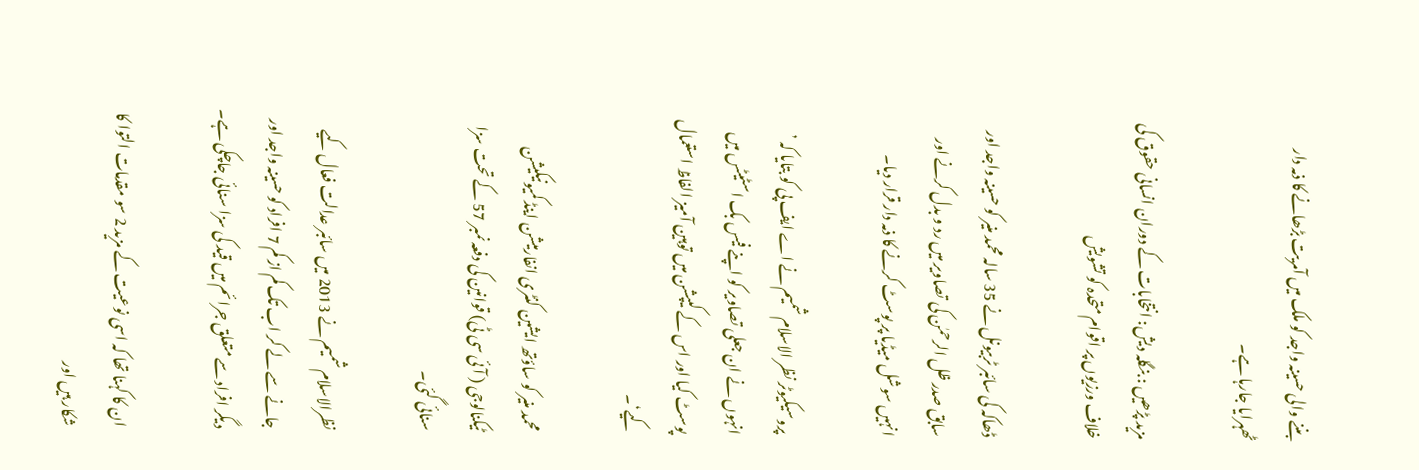بننے والی حسینہ واجد کو ملک میں آمریت بڑھانے کا ذمہ دار ٹھہرایا جارہا ہے۔

مزید پڑھیں : بنگلہ دیش: انتخابات کے دوران انسانی حقوق کی خلاف ورزیوں پر اقوام متحدہ کو تشویش

ڈھاکہ کی سائبر ٹربیونل نے 35 سالہ محمد منیر کو حسینہ واجد اور سابق صدر ظل الرحمٰن کی تصاویر میں رد و بدل کرنے اور انہیں سوشل میڈیا پر پوسٹ کرنے کا ذمہ دار قرار دیا۔

پروسیکیوٹر نظر الاسلام شمیم نے اے ایف پی کو بتایا کہ ’ انہوں نے ان جعلی تصاویر کو اپنے فیس بک اسٹیٹس میں پوسٹ کیا اور اس کے کیپشن میں توہین آمیز الفاظ استعمال کیے‘۔

محمد منیر کو ساؤتھ ایشین کنٹری انفارمیشن اینڈ کمیونیکیشن ٹیکنالوجی ( آئی سی ٹی) قوانین کی دفعہ نمبر 57 کے تحت سزا سنائی گئی۔

نظرالاسلام شمیم نے 2013 میں سائبر عدالت فعال کیے جانے سے لے کر اب تک کم از کم 7 افراد کو حسینہ واجد اور دیگر افراد سے متعلق جرائم میں قید کی سزا سنائی جاچکی ہے۔

ان کا کہنا تھا کہ اسی نوعیت کے مزید 2 سو مقدمات التوا کا شکار ہیں اور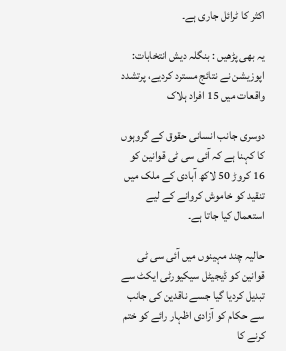اکثر کا ٹرائل جاری ہے۔

یہ بھی پڑھیں : بنگلہ دیش انتخابات: اپوزیشن نے نتائج مسترد کردیے، پرتشدد واقعات میں 15 افراد ہلاک

دوسری جانب انسانی حقوق کے گروہوں کا کہنا ہے کہ آئی سی ٹی قوانین کو 16 کروڑ 50 لاکھ آبادی کے ملک میں تنقید کو خاموش کروانے کے لیے استعمال کیا جاتا ہے۔

حالیہ چند مہینوں میں آئی سی ٹی قوانین کو ڈیجیٹل سیکیورٹی ایکٹ سے تبدیل کردیا گیا جسے ناقدین کی جانب سے حکام کو آزادی اظہار رائے کو ختم کرنے کا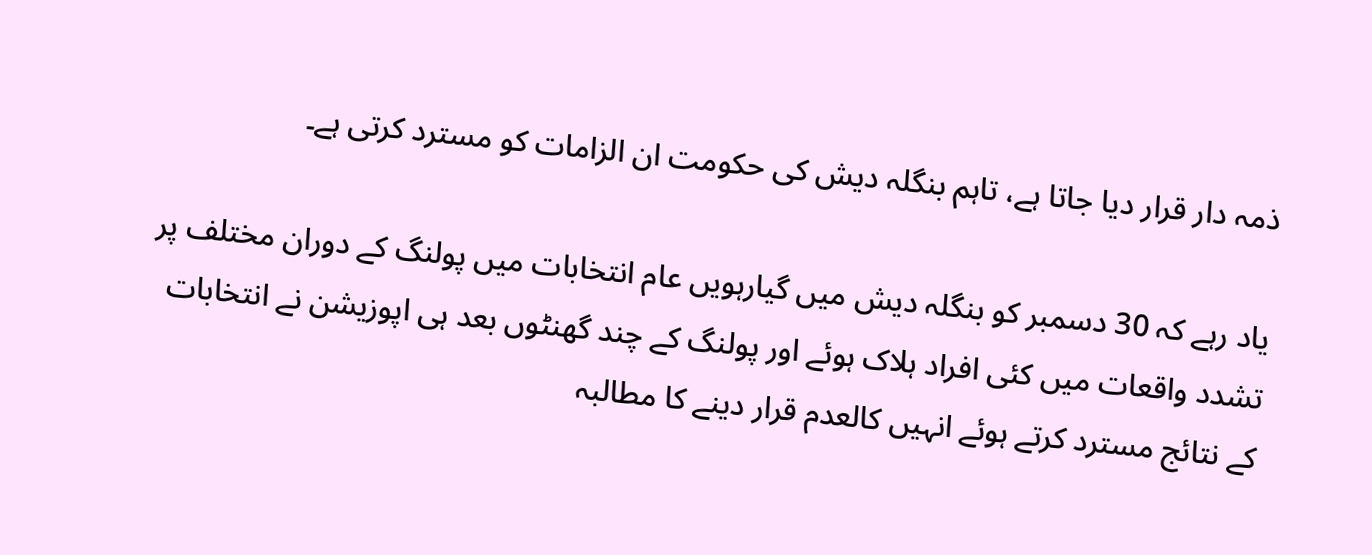ذمہ دار قرار دیا جاتا ہے، تاہم بنگلہ دیش کی حکومت ان الزامات کو مسترد کرتی ہے۔

یاد رہے کہ 30 دسمبر کو بنگلہ دیش میں گیارہویں عام انتخابات میں پولنگ کے دوران مختلف پر تشدد واقعات میں کئی افراد ہلاک ہوئے اور پولنگ کے چند گھنٹوں بعد ہی اپوزیشن نے انتخابات کے نتائج مسترد کرتے ہوئے انہیں کالعدم قرار دینے کا مطالبہ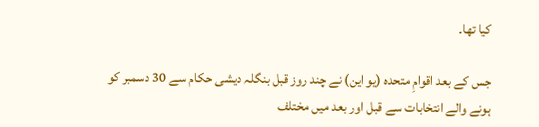کیا تھا۔

جس کے بعد اقوامِ متحدہ (یو این) نے چند روز قبل بنگلہ دیشی حکام سے 30 دسمبر کو ہونے والے انتخابات سے قبل اور بعد میں مختلف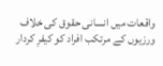واقعات میں انسانی حقوق کی خلاف ورزیوں کے مرتکب افراد کو کیفرِ کردار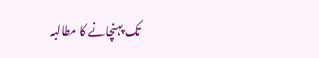تک پہنچانے کا مطالبہ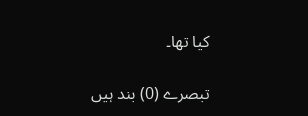کیا تھا۔

تبصرے (0) بند ہیں